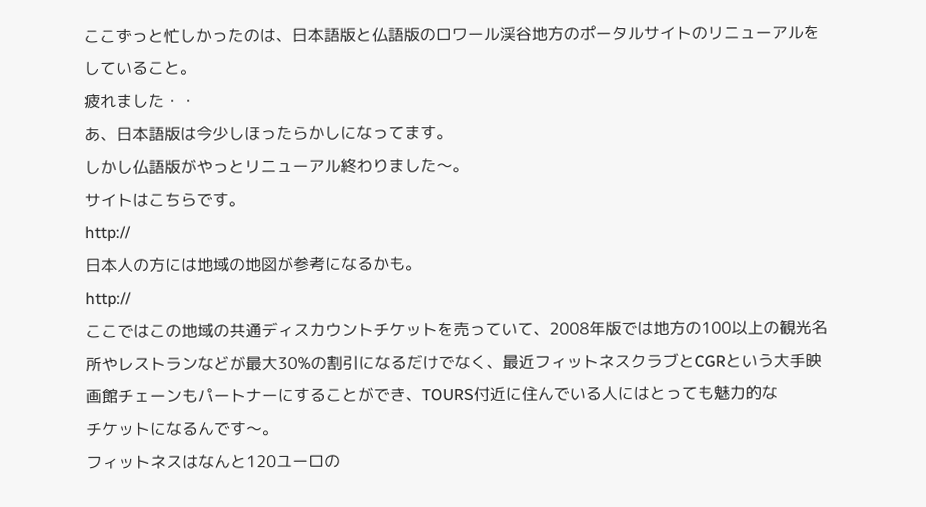ここずっと忙しかったのは、日本語版と仏語版のロワール渓谷地方のポータルサイトのリニューアルをしていること。
疲れました・・
あ、日本語版は今少しほったらかしになってます。
しかし仏語版がやっとリニューアル終わりました〜。
サイトはこちらです。
http://
日本人の方には地域の地図が参考になるかも。
http://
ここではこの地域の共通ディスカウントチケットを売っていて、2008年版では地方の100以上の観光名所やレストランなどが最大30%の割引になるだけでなく、最近フィットネスクラブとCGRという大手映画館チェーンもパートナーにすることができ、TOURS付近に住んでいる人にはとっても魅力的な
チケットになるんです〜。
フィットネスはなんと120ユーロの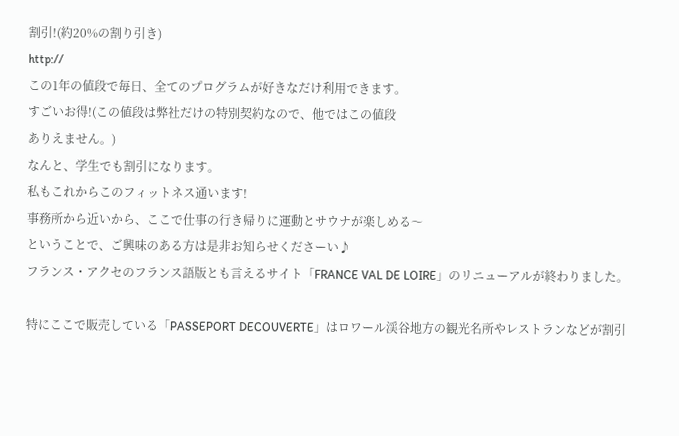割引!(約20%の割り引き)
http://
この1年の値段で毎日、全てのプログラムが好きなだけ利用できます。
すごいお得!(この値段は弊社だけの特別契約なので、他ではこの値段
ありえません。)
なんと、学生でも割引になります。
私もこれからこのフィットネス通います!
事務所から近いから、ここで仕事の行き帰りに運動とサウナが楽しめる〜
ということで、ご興味のある方は是非お知らせくださーい♪
フランス・アクセのフランス語版とも言えるサイト「FRANCE VAL DE LOIRE」のリニューアルが終わりました。

特にここで販売している「PASSEPORT DECOUVERTE」はロワール渓谷地方の観光名所やレストランなどが割引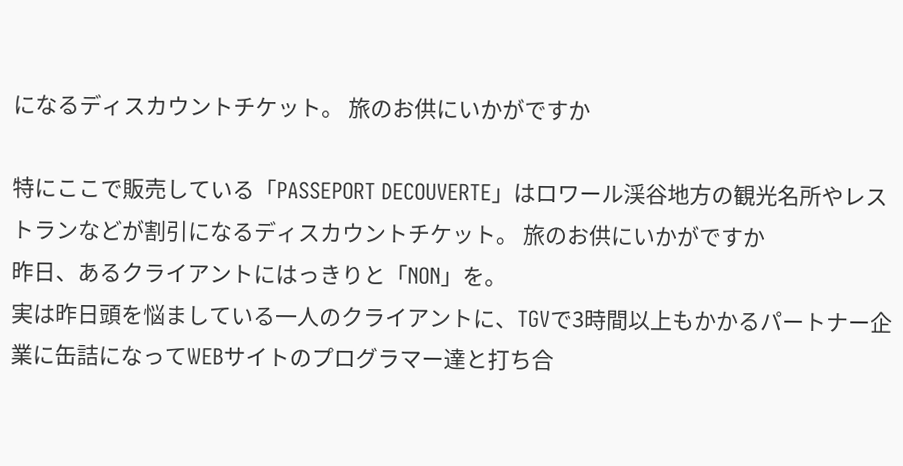になるディスカウントチケット。 旅のお供にいかがですか

特にここで販売している「PASSEPORT DECOUVERTE」はロワール渓谷地方の観光名所やレストランなどが割引になるディスカウントチケット。 旅のお供にいかがですか
昨日、あるクライアントにはっきりと「NON」を。
実は昨日頭を悩ましている一人のクライアントに、TGVで3時間以上もかかるパートナー企業に缶詰になってWEBサイトのプログラマー達と打ち合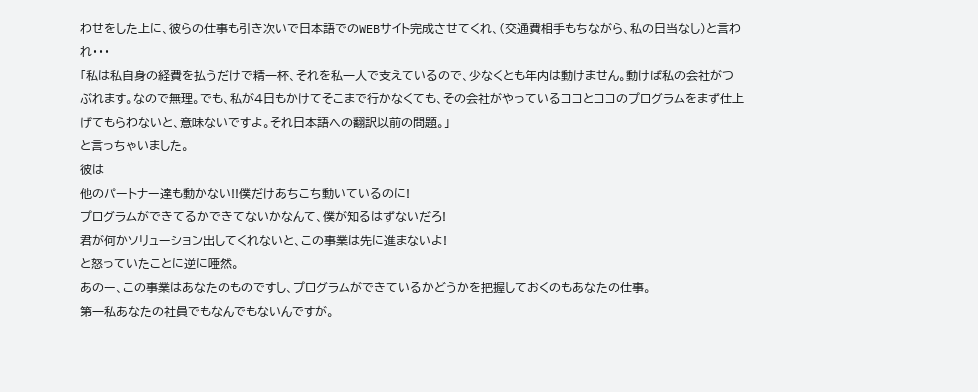わせをした上に、彼らの仕事も引き次いで日本語でのWEBサイト完成させてくれ、(交通費相手もちながら、私の日当なし)と言われ・・・
「私は私自身の経費を払うだけで精一杯、それを私一人で支えているので、少なくとも年内は動けません。動けば私の会社がつぶれます。なので無理。でも、私が4日もかけてそこまで行かなくても、その会社がやっているココとココのプログラムをまず仕上げてもらわないと、意味ないですよ。それ日本語への翻訳以前の問題。」
と言っちゃいました。
彼は
他のパートナー達も動かない!!僕だけあちこち動いているのに!
プログラムができてるかできてないかなんて、僕が知るはずないだろ!
君が何かソリューション出してくれないと、この事業は先に進まないよ!
と怒っていたことに逆に唖然。
あのー、この事業はあなたのものですし、プログラムができているかどうかを把握しておくのもあなたの仕事。
第一私あなたの社員でもなんでもないんですが。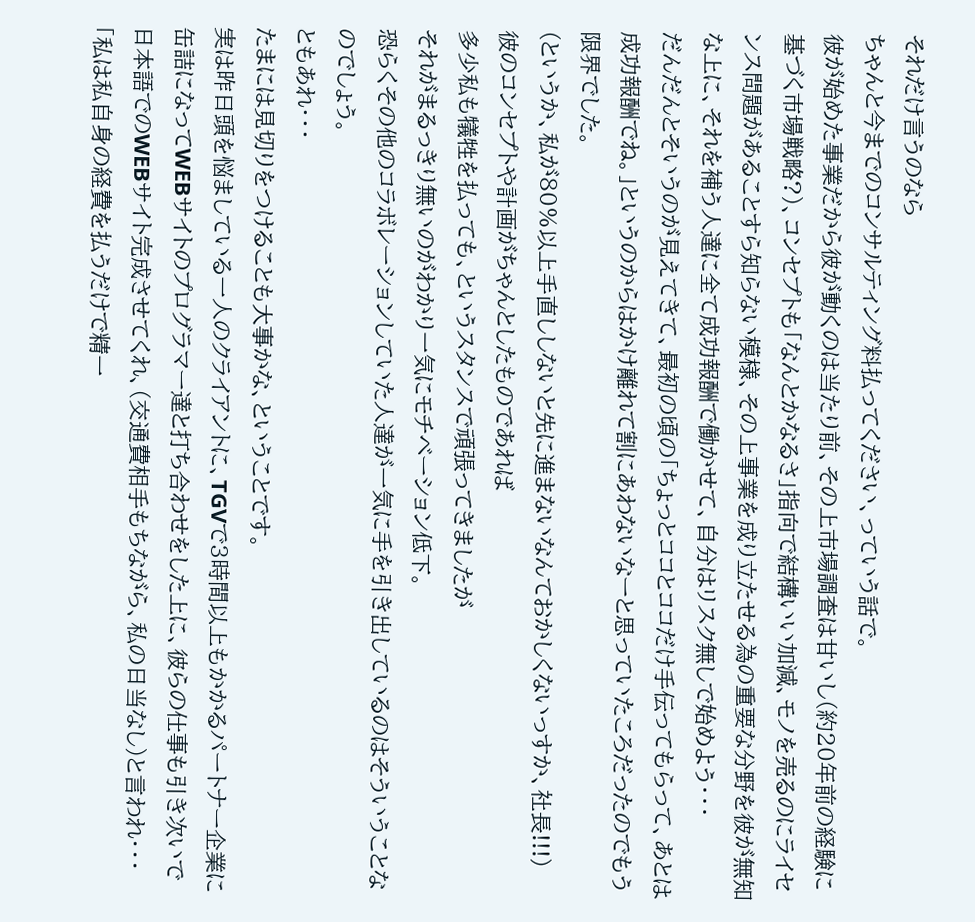それだけ言うのなら
ちゃんと今までのコンサルティング料払ってください、っていう話で。
彼が始めた事業だから彼が動くのは当たり前、その上市場調査は甘いし(約20年前の経験に基づく市場戦略?)、コンセプトも「なんとかなるさ」指向で結構いい加減、モノを売るのにライセンス問題があることすら知らない模様、その上事業を成り立たせる為の重要な分野を彼が無知な上に、それを補う人達に全て成功報酬で働かせて、自分はリスク無しで始めよう・・・
だんだんとそいうのが見えてきて、最初の頃の「ちょっとココとココだけ手伝ってもらって、あとは成功報酬でね。」というのからはかけ離れて割にあわないなーと思っていたころだったのでもう限界でした。
(というか、私が80%以上手直ししないと先に進まないなんておかしくないっすか、社長!!!)
彼のコンセプトや計画がちゃんとしたものであれば
多少私も犠牲を払っても、というスタンスで頑張ってきましたが
それがまるっきり無いのがわかり一気にモチベーション低下。
恐らくその他のコラボレーションしていた人達が一気に手を引き出しているのはそういうことなのでしょう。
ともあれ・・・
たまには見切りをつけることも大事かな、ということです。
実は昨日頭を悩ましている一人のクライアントに、TGVで3時間以上もかかるパートナー企業に缶詰になってWEBサイトのプログラマー達と打ち合わせをした上に、彼らの仕事も引き次いで日本語でのWEBサイト完成させてくれ、(交通費相手もちながら、私の日当なし)と言われ・・・
「私は私自身の経費を払うだけで精一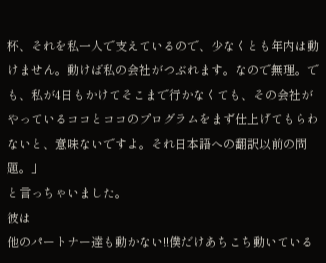杯、それを私一人で支えているので、少なくとも年内は動けません。動けば私の会社がつぶれます。なので無理。でも、私が4日もかけてそこまで行かなくても、その会社がやっているココとココのプログラムをまず仕上げてもらわないと、意味ないですよ。それ日本語への翻訳以前の問題。」
と言っちゃいました。
彼は
他のパートナー達も動かない!!僕だけあちこち動いている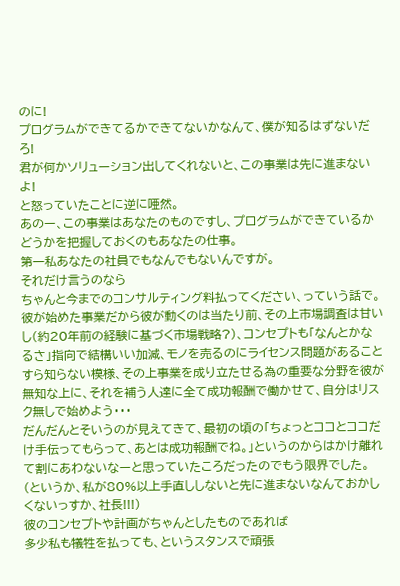のに!
プログラムができてるかできてないかなんて、僕が知るはずないだろ!
君が何かソリューション出してくれないと、この事業は先に進まないよ!
と怒っていたことに逆に唖然。
あのー、この事業はあなたのものですし、プログラムができているかどうかを把握しておくのもあなたの仕事。
第一私あなたの社員でもなんでもないんですが。
それだけ言うのなら
ちゃんと今までのコンサルティング料払ってください、っていう話で。
彼が始めた事業だから彼が動くのは当たり前、その上市場調査は甘いし(約20年前の経験に基づく市場戦略?)、コンセプトも「なんとかなるさ」指向で結構いい加減、モノを売るのにライセンス問題があることすら知らない模様、その上事業を成り立たせる為の重要な分野を彼が無知な上に、それを補う人達に全て成功報酬で働かせて、自分はリスク無しで始めよう・・・
だんだんとそいうのが見えてきて、最初の頃の「ちょっとココとココだけ手伝ってもらって、あとは成功報酬でね。」というのからはかけ離れて割にあわないなーと思っていたころだったのでもう限界でした。
(というか、私が80%以上手直ししないと先に進まないなんておかしくないっすか、社長!!!)
彼のコンセプトや計画がちゃんとしたものであれば
多少私も犠牲を払っても、というスタンスで頑張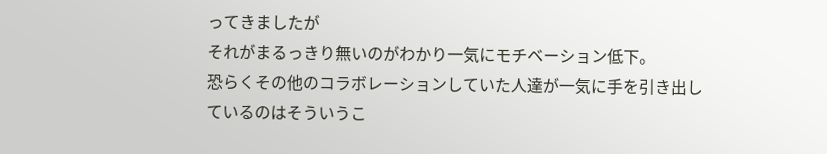ってきましたが
それがまるっきり無いのがわかり一気にモチベーション低下。
恐らくその他のコラボレーションしていた人達が一気に手を引き出しているのはそういうこ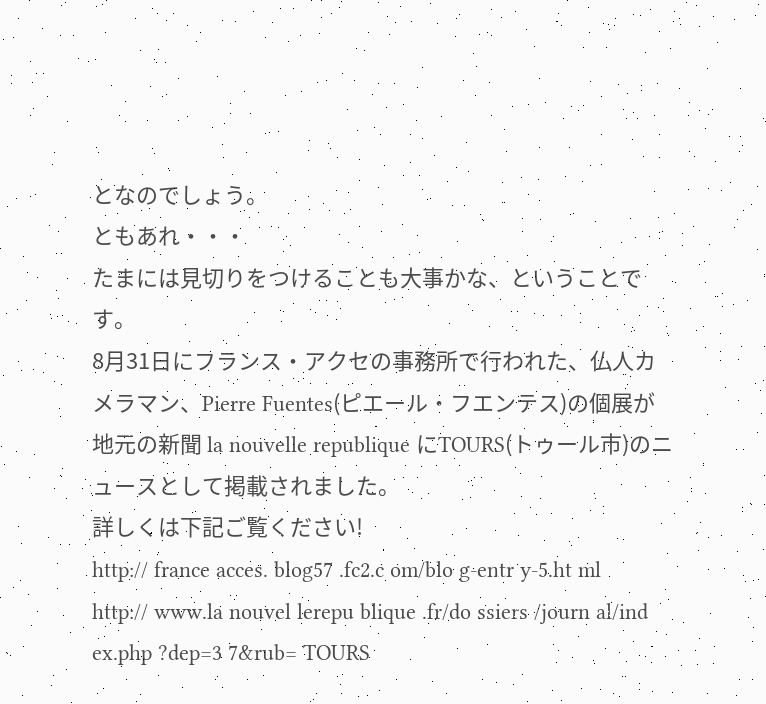となのでしょう。
ともあれ・・・
たまには見切りをつけることも大事かな、ということです。
8月31日にフランス・アクセの事務所で行われた、仏人カメラマン、Pierre Fuentes(ピエール・フエンテス)の個展が地元の新聞 la nouvelle republique にTOURS(トゥール市)のニュースとして掲載されました。
詳しくは下記ご覧ください!
http:// france acces. blog57 .fc2.c om/blo g-entr y-5.ht ml
http:// www.la nouvel lerepu blique .fr/do ssiers /journ al/ind ex.php ?dep=3 7&rub= TOURS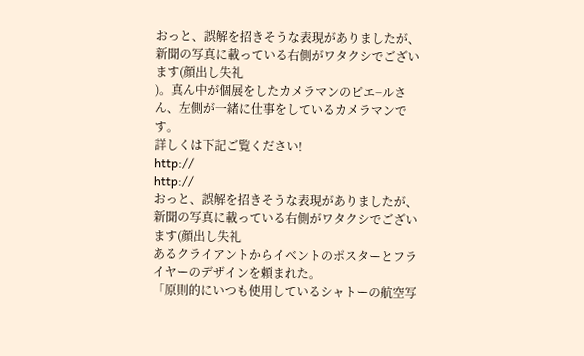おっと、誤解を招きそうな表現がありましたが、新聞の写真に載っている右側がワタクシでございます(顔出し失礼
)。真ん中が個展をしたカメラマンのピエ−ルさん、左側が一緒に仕事をしているカメラマンです。
詳しくは下記ご覧ください!
http://
http://
おっと、誤解を招きそうな表現がありましたが、新聞の写真に載っている右側がワタクシでございます(顔出し失礼
あるクライアントからイベントのポスターとフライヤーのデザインを頼まれた。
「原則的にいつも使用しているシャトーの航空写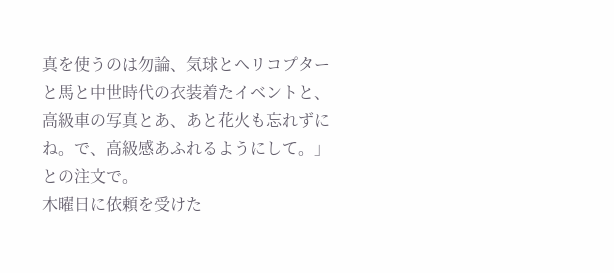真を使うのは勿論、気球とヘリコプターと馬と中世時代の衣装着たイベントと、高級車の写真とあ、あと花火も忘れずにね。で、高級感あふれるようにして。」との注文で。
木曜日に依頼を受けた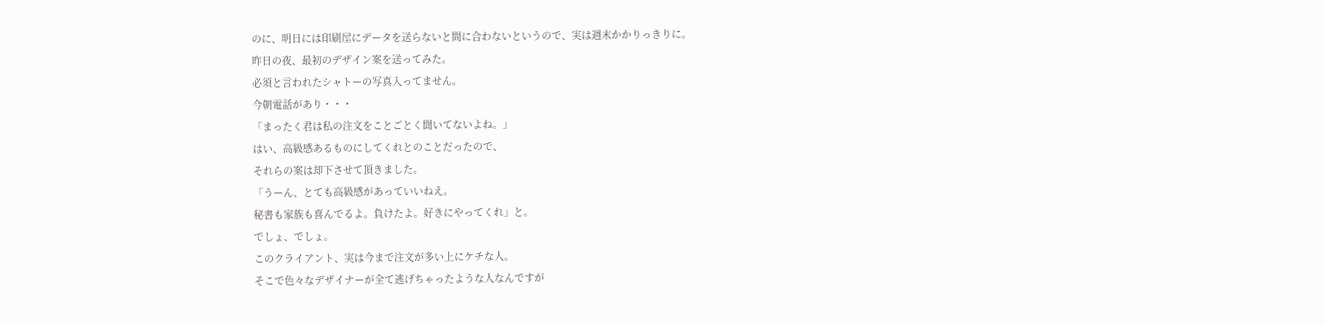のに、明日には印刷屋にデータを送らないと間に合わないというので、実は週末かかりっきりに。
昨日の夜、最初のデザイン案を送ってみた。
必須と言われたシャトーの写真入ってません。
今朝電話があり・・・
「まったく君は私の注文をことごとく聞いてないよね。」
はい、高級感あるものにしてくれとのことだったので、
それらの案は却下させて頂きました。
「うーん、とても高級感があっていいねえ。
秘書も家族も喜んでるよ。負けたよ。好きにやってくれ」と。
でしょ、でしょ。
このクライアント、実は今まで注文が多い上にケチな人。
そこで色々なデザイナーが全て逃げちゃったような人なんですが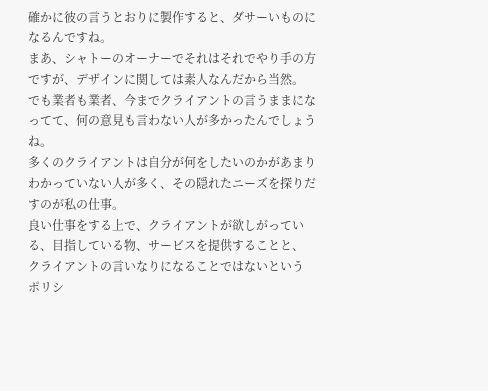確かに彼の言うとおりに製作すると、ダサーいものになるんですね。
まあ、シャトーのオーナーでそれはそれでやり手の方ですが、デザインに関しては素人なんだから当然。
でも業者も業者、今までクライアントの言うままになってて、何の意見も言わない人が多かったんでしょうね。
多くのクライアントは自分が何をしたいのかがあまりわかっていない人が多く、その隠れたニーズを探りだすのが私の仕事。
良い仕事をする上で、クライアントが欲しがっている、目指している物、サービスを提供することと、
クライアントの言いなりになることではないという
ポリシ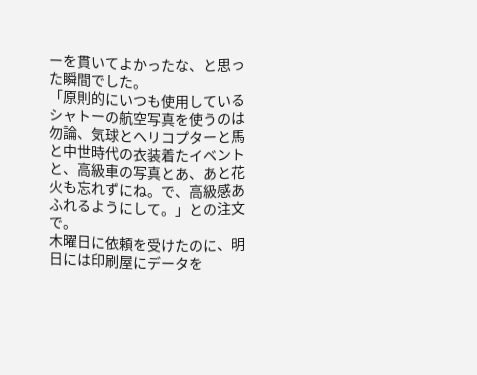ーを貫いてよかったな、と思った瞬間でした。
「原則的にいつも使用しているシャトーの航空写真を使うのは勿論、気球とヘリコプターと馬と中世時代の衣装着たイベントと、高級車の写真とあ、あと花火も忘れずにね。で、高級感あふれるようにして。」との注文で。
木曜日に依頼を受けたのに、明日には印刷屋にデータを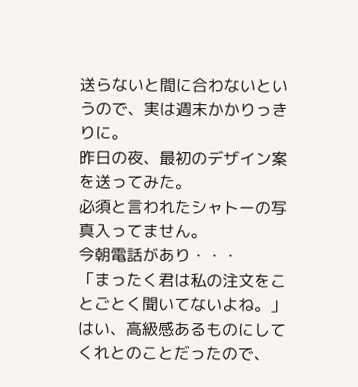送らないと間に合わないというので、実は週末かかりっきりに。
昨日の夜、最初のデザイン案を送ってみた。
必須と言われたシャトーの写真入ってません。
今朝電話があり・・・
「まったく君は私の注文をことごとく聞いてないよね。」
はい、高級感あるものにしてくれとのことだったので、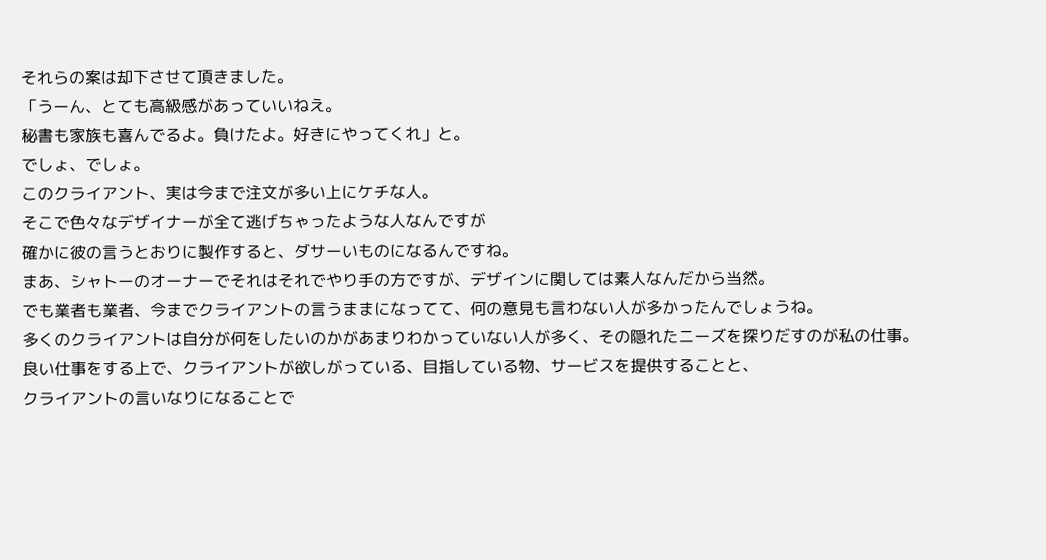それらの案は却下させて頂きました。
「うーん、とても高級感があっていいねえ。
秘書も家族も喜んでるよ。負けたよ。好きにやってくれ」と。
でしょ、でしょ。
このクライアント、実は今まで注文が多い上にケチな人。
そこで色々なデザイナーが全て逃げちゃったような人なんですが
確かに彼の言うとおりに製作すると、ダサーいものになるんですね。
まあ、シャトーのオーナーでそれはそれでやり手の方ですが、デザインに関しては素人なんだから当然。
でも業者も業者、今までクライアントの言うままになってて、何の意見も言わない人が多かったんでしょうね。
多くのクライアントは自分が何をしたいのかがあまりわかっていない人が多く、その隠れたニーズを探りだすのが私の仕事。
良い仕事をする上で、クライアントが欲しがっている、目指している物、サービスを提供することと、
クライアントの言いなりになることで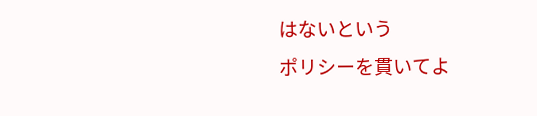はないという
ポリシーを貫いてよ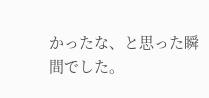かったな、と思った瞬間でした。